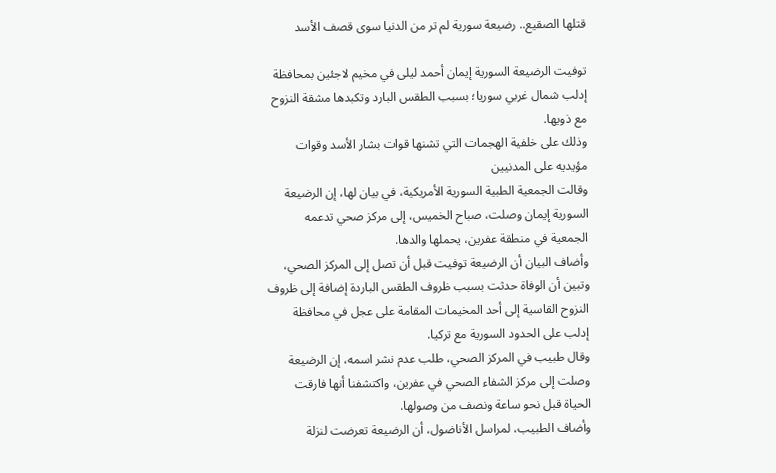قتلها الصقيع.. رضيعة سورية لم تر من الدنيا سوى قصف الأسد

توفيت الرضيعة السورية إيمان أحمد ليلى في مخيم لاجئين بمحافظة إدلب شمال غربي سوريا؛ بسبب الطقس البارد وتكبدها مشقة النزوح مع ذويها.
وذلك على خلفية الهجمات التي تشنها قوات بشار الأسد وقوات مؤيديه على المدنيين
وقالت الجمعية الطبية السورية الأمريكية، في بيان لها، إن الرضيعة السورية إيمان وصلت، صباح الخميس، إلى مركز صحي تدعمه الجمعية في منطقة عفرين، يحملها والدها.
وأضاف البيان أن الرضيعة توفيت قبل أن تصل إلى المركز الصحي، وتبين أن الوفاة حدثت بسبب ظروف الطقس الباردة إضافة إلى ظروف النزوح القاسية إلى أحد المخيمات المقامة على عجل في محافظة إدلب على الحدود السورية مع تركيا.
وقال طبيب في المركز الصحي، طلب عدم نشر اسمه، إن الرضيعة وصلت إلى مركز الشفاء الصحي في عفرين، واكتشفنا أنها فارقت الحياة قبل نحو ساعة ونصف من وصولها.
وأضاف الطبيب، لمراسل الأناضول، أن الرضيعة تعرضت لنزلة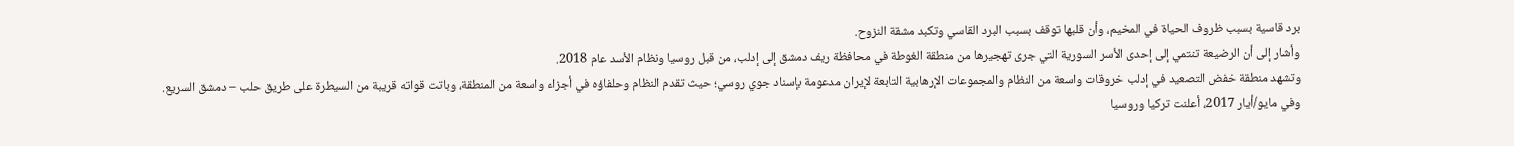برد قاسية بسبب ظروف الحياة في المخيم، وأن قلبها توقف بسبب البرد القاسي وتكبد مشقة النزوح.
وأشار إلى أن الرضيعة تنتمي إلى إحدى الأسر السورية التي جرى تهجيرها من منطقة الغوطة في محافظة ريف دمشق إلى إدلب، من قبل روسيا ونظام الأسد عام 2018.
وتشهد منطقة خفض التصعيد في إدلب خروقات واسعة من النظام والمجموعات الإرهابية التابعة لإيران مدعومة بإسناد جوي روسي؛ حيث تقدم النظام وحلفاؤه في أجزاء واسعة من المنطقة، وباتت قواته قريبة من السيطرة على طريق حلب – دمشق السريع.
وفي مايو/أيار 2017، أعلنت تركيا وروسيا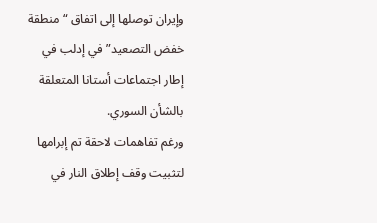وإيران توصلها إلى اتفاق “منطقة خفض التصعيد” في إدلب في إطار اجتماعات أستانا المتعلقة بالشأن السوري.
ورغم تفاهمات لاحقة تم إبرامها لتثبيت وقف إطلاق النار في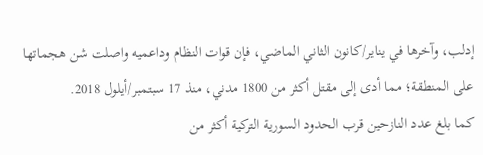إدلب، وآخرها في يناير/كانون الثاني الماضي، فإن قوات النظام وداعميه واصلت شن هجماتها على المنطقة؛ مما أدى إلى مقتل أكثر من 1800 مدني، منذ 17 سبتمبر/أيلول 2018.
كما بلغ عدد النازحين قرب الحدود السورية التركية أكثر من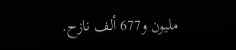مليون و677 ألف نازح.